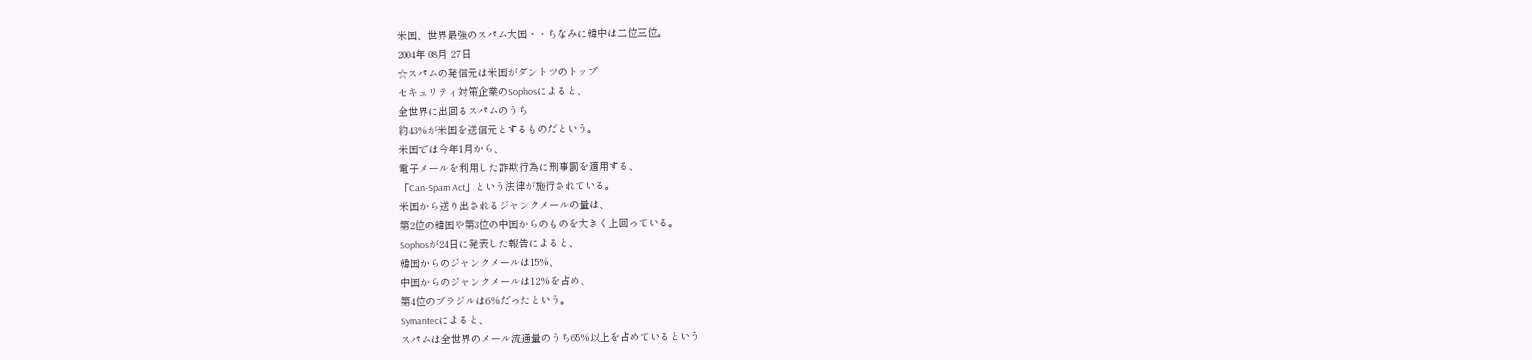米国、世界最強のスパム大国・・ちなみに韓中は二位三位。
2004年 08月 27日
☆スパムの発信元は米国がダントツのトップ
セキュリティ対策企業のSophosによると、
全世界に出回るスパムのうち
約43%が米国を送信元とするものだという。
米国では今年1月から、
電子メールを利用した詐欺行為に刑事罰を適用する、
「Can-Spam Act」という法律が施行されている。
米国から送り出されるジャンクメールの量は、
第2位の韓国や第3位の中国からのものを大きく上回っている。
Sophosが24日に発表した報告によると、
韓国からのジャンクメールは15%、
中国からのジャンクメールは12%を占め、
第4位のブラジルは6%だったという。
Symantecによると、
スパムは全世界のメール流通量のうち65%以上を占めているという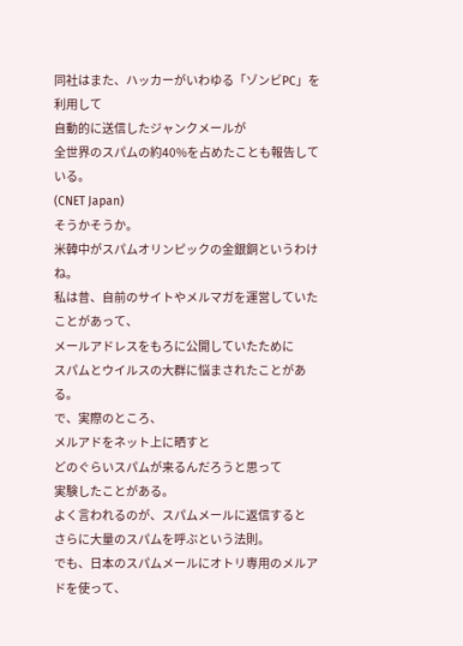同社はまた、ハッカーがいわゆる「ゾンビPC」を利用して
自動的に送信したジャンクメールが
全世界のスパムの約40%を占めたことも報告している。
(CNET Japan)
そうかそうか。
米韓中がスパムオリンピックの金銀銅というわけね。
私は昔、自前のサイトやメルマガを運営していたことがあって、
メールアドレスをもろに公開していたために
スパムとウイルスの大群に悩まされたことがある。
で、実際のところ、
メルアドをネット上に晒すと
どのぐらいスパムが来るんだろうと思って
実験したことがある。
よく言われるのが、スパムメールに返信すると
さらに大量のスパムを呼ぶという法則。
でも、日本のスパムメールにオトリ専用のメルアドを使って、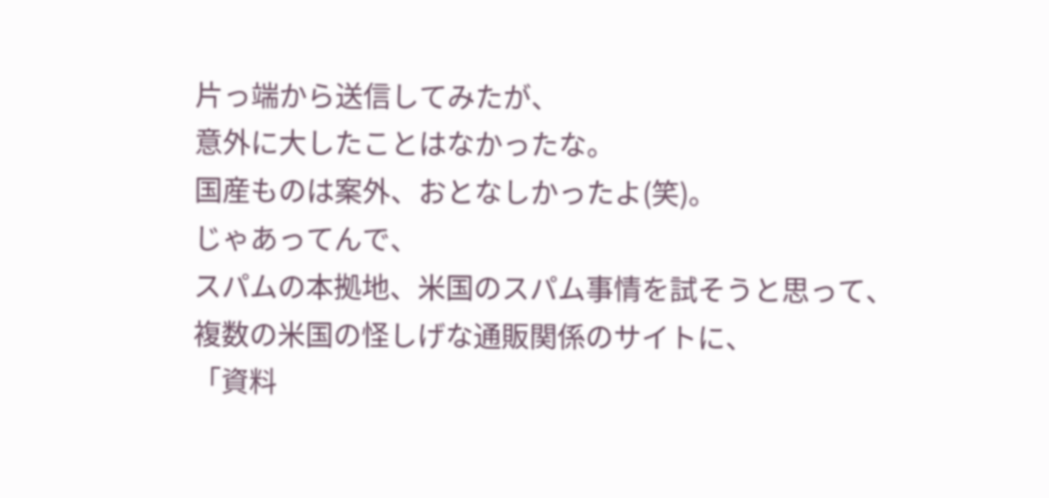片っ端から送信してみたが、
意外に大したことはなかったな。
国産ものは案外、おとなしかったよ(笑)。
じゃあってんで、
スパムの本拠地、米国のスパム事情を試そうと思って、
複数の米国の怪しげな通販関係のサイトに、
「資料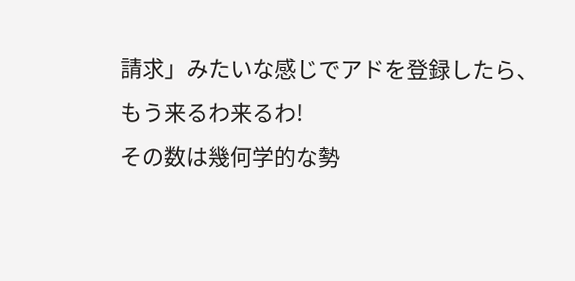請求」みたいな感じでアドを登録したら、
もう来るわ来るわ!
その数は幾何学的な勢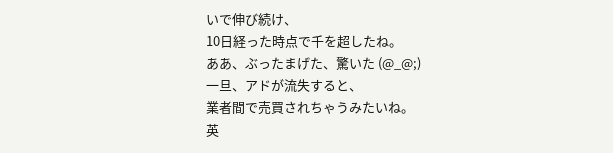いで伸び続け、
10日経った時点で千を超したね。
ああ、ぶったまげた、驚いた (@_@;)
一旦、アドが流失すると、
業者間で売買されちゃうみたいね。
英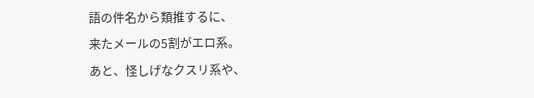語の件名から類推するに、
来たメールの5割がエロ系。
あと、怪しげなクスリ系や、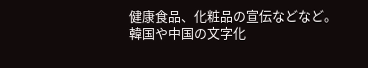健康食品、化粧品の宣伝などなど。
韓国や中国の文字化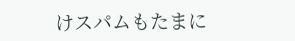けスパムもたまに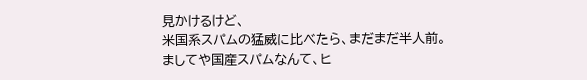見かけるけど、
米国系スパムの猛威に比べたら、まだまだ半人前。
ましてや国産スパムなんて、ヒ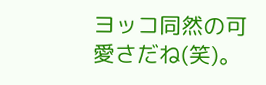ヨッコ同然の可愛さだね(笑)。